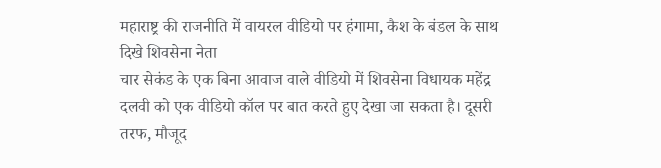महाराष्ट्र की राजनीति में वायरल वीडियो पर हंगामा, कैश के बंडल के साथ दिखे शिवसेना नेता
चार सेकंड के एक बिना आवाज वाले वीडियो में शिवसेना विधायक महेंद्र दलवी को एक वीडियो कॉल पर बात करते हुए देखा जा सकता है। दूसरी तरफ, मौजूद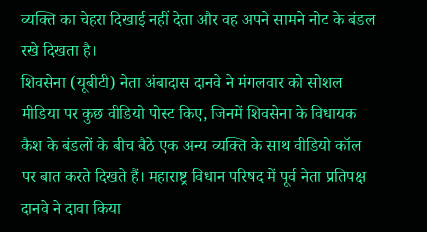व्यक्ति का चेहरा दिखाई नहीं देता और वह अपने सामने नोट के बंडल रखे दिखता है।
शिवसेना (यूबीटी) नेता अंबादास दानवे ने मंगलवार को सोशल मीडिया पर कुछ वीडियो पोस्ट किए, जिनमें शिवसेना के विधायक कैश के बंडलों के बीच बैठे एक अन्य व्यक्ति के साथ वीडियो कॉल पर बात करते दिखते हैं। महाराष्ट्र विधान परिषद में पूर्व नेता प्रतिपक्ष दानवे ने दावा किया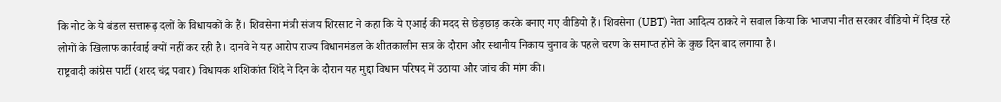कि नोट के ये बंडल सत्तारूढ़ दलों के विधायकों के हैं। शिवसेना मंत्री संजय शिरसाट ने कहा कि ये एआई की मदद से छेड़छाड़ करके बनाए गए वीडियो हैं। शिवसेना (UBT) नेता आदित्य ठाकरे ने सवाल किया कि भाजपा नीत सरकार वीडियो में दिख रहे लोगों के खिलाफ कार्रवाई क्यों नहीं कर रही है। दानवे ने यह आरोप राज्य विधानमंडल के शीतकालीन सत्र के दौरान और स्थानीय निकाय चुनाव के पहले चरण के समाप्त होने के कुछ दिन बाद लगाया है।
राष्ट्रवादी कांग्रेस पार्टी (शरद चंद्र पवार) विधायक शशिकांत शिंदे ने दिन के दौरान यह मुद्दा विधान परिषद में उठाया और जांच की मांग की।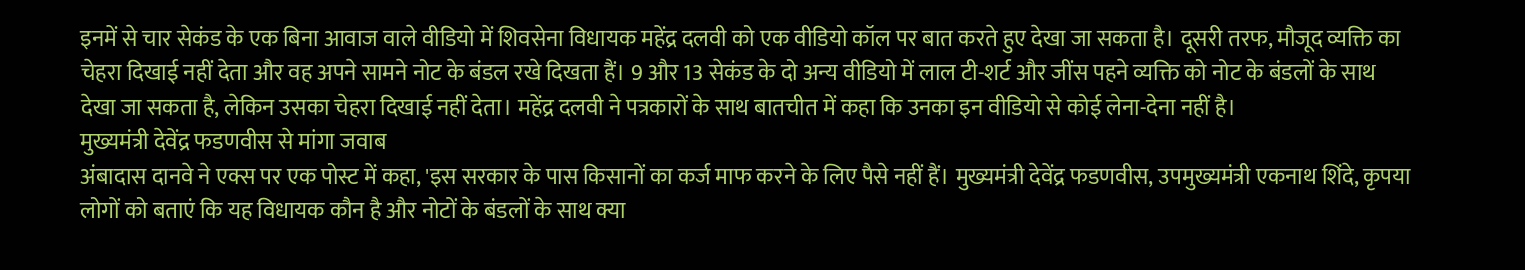इनमें से चार सेकंड के एक बिना आवाज वाले वीडियो में शिवसेना विधायक महेंद्र दलवी को एक वीडियो कॉल पर बात करते हुए देखा जा सकता है। दूसरी तरफ, मौजूद व्यक्ति का चेहरा दिखाई नहीं देता और वह अपने सामने नोट के बंडल रखे दिखता हैं। 9 और 13 सेकंड के दो अन्य वीडियो में लाल टी-शर्ट और जींस पहने व्यक्ति को नोट के बंडलों के साथ देखा जा सकता है, लेकिन उसका चेहरा दिखाई नहीं देता। महेंद्र दलवी ने पत्रकारों के साथ बातचीत में कहा कि उनका इन वीडियो से कोई लेना-देना नहीं है।
मुख्यमंत्री देवेंद्र फडणवीस से मांगा जवाब
अंबादास दानवे ने एक्स पर एक पोस्ट में कहा, 'इस सरकार के पास किसानों का कर्ज माफ करने के लिए पैसे नहीं हैं। मुख्यमंत्री देवेंद्र फडणवीस, उपमुख्यमंत्री एकनाथ शिंदे, कृपया लोगों को बताएं कि यह विधायक कौन है और नोटों के बंडलों के साथ क्या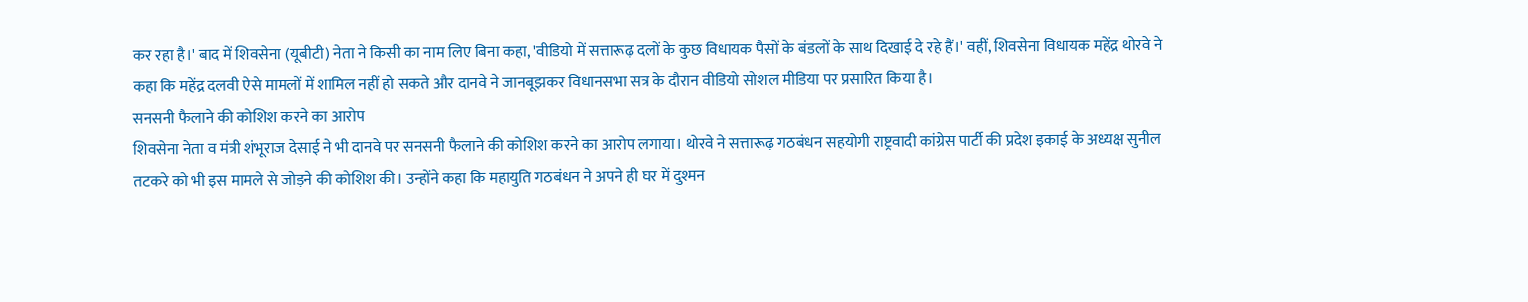कर रहा है।' बाद में शिवसेना (यूबीटी) नेता ने किसी का नाम लिए बिना कहा, 'वीडियो में सत्तारूढ़ दलों के कुछ विधायक पैसों के बंडलों के साथ दिखाई दे रहे हैं।' वहीं, शिवसेना विधायक महेंद्र थोरवे ने कहा कि महेंद्र दलवी ऐसे मामलों में शामिल नहीं हो सकते और दानवे ने जानबूझकर विधानसभा सत्र के दौरान वीडियो सोशल मीडिया पर प्रसारित किया है।
सनसनी फैलाने की कोशिश करने का आरोप
शिवसेना नेता व मंत्री शंभूराज देसाई ने भी दानवे पर सनसनी फैलाने की कोशिश करने का आरोप लगाया। थोरवे ने सत्तारूढ़ गठबंधन सहयोगी राष्ट्रवादी कांग्रेस पार्टी की प्रदेश इकाई के अध्यक्ष सुनील तटकरे को भी इस मामले से जोड़ने की कोशिश की। उन्होंने कहा कि महायुति गठबंधन ने अपने ही घर में दुश्मन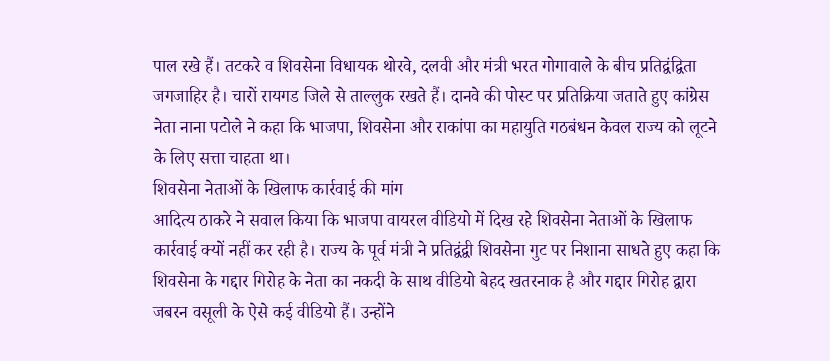पाल रखे हैं। तटकरे व शिवसेना विधायक थोरवे, दलवी और मंत्री भरत गोगावाले के बीच प्रतिद्वंद्विता जगजाहिर है। चारों रायगड जिले से ताल्लुक रखते हैं। दानवे की पोस्ट पर प्रतिक्रिया जताते हुए कांग्रेस नेता नाना पटोले ने कहा कि भाजपा, शिवसेना और राकांपा का महायुति गठबंधन केवल राज्य को लूटने के लिए सत्ता चाहता था।
शिवसेना नेताओं के खिलाफ कार्रवाई की मांग
आदित्य ठाकरे ने सवाल किया कि भाजपा वायरल वीडियो में दिख रहे शिवसेना नेताओं के खिलाफ कार्रवाई क्यों नहीं कर रही है। राज्य के पूर्व मंत्री ने प्रतिद्वंद्वी शिवसेना गुट पर निशाना साधते हुए कहा कि शिवसेना के गद्दार गिरोह के नेता का नकदी के साथ वीडियो बेहद खतरनाक है और गद्दार गिरोह द्वारा जबरन वसूली के ऐसे कई वीडियो हैं। उन्होंने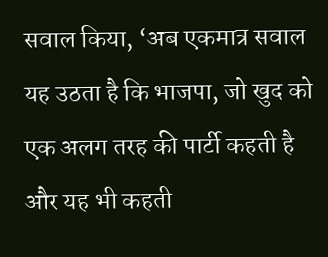सवाल किया, ‘अब एकमात्र सवाल यह उठता है कि भाजपा, जो खुद को एक अलग तरह की पार्टी कहती है और यह भी कहती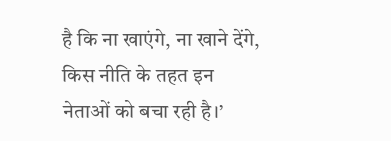है कि ना खाएंगे, ना खाने देंगे, किस नीति के तहत इन नेताओं को बचा रही है।’